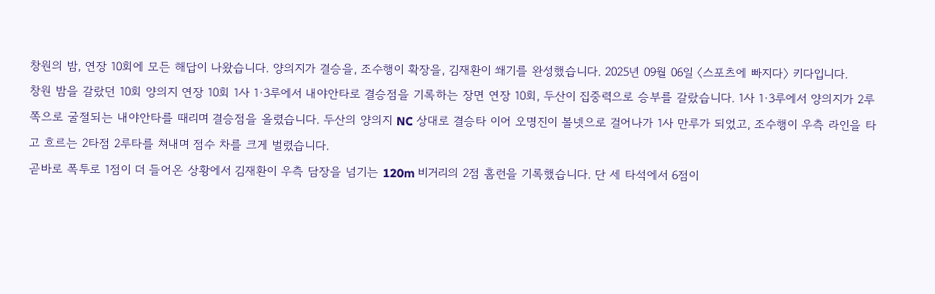창원의 밤, 연장 10회에 모든 해답이 나왔습니다. 양의지가 결승을, 조수행이 확장을, 김재환이 쐐기를 완성했습니다. 2025년 09월 06일 〈스포츠에 빠지다〉 키다입니다.
창원 밤을 갈랐던 10회 양의지 연장 10회 1사 1·3루에서 내야안타로 결승점을 기록하는 장면 연장 10회, 두산이 집중력으로 승부를 갈랐습니다. 1사 1·3루에서 양의지가 2루 쪽으로 굴절되는 내야안타를 때리며 결승점을 올렸습니다. 두산의 양의지 NC 상대로 결승타 이어 오명진이 볼넷으로 걸어나가 1사 만루가 되었고, 조수행이 우측 라인을 타고 흐르는 2타점 2루타를 쳐내며 점수 차를 크게 벌렸습니다.
곧바로 폭투로 1점이 더 들어온 상황에서 김재환이 우측 담장을 넘기는 120m 비거리의 2점 홈런을 기록했습니다. 단 세 타석에서 6점이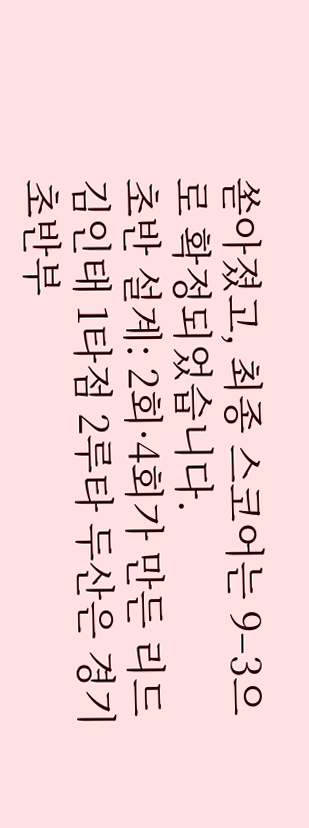쏟아졌고, 최종 스코어는 9–3으로 확정되었습니다.
초반 설계: 2회·4회가 만든 리드 김인태 1타점 2루타 두산은 경기 초반부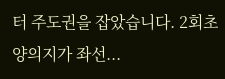터 주도권을 잡았습니다. 2회초 양의지가 좌선...